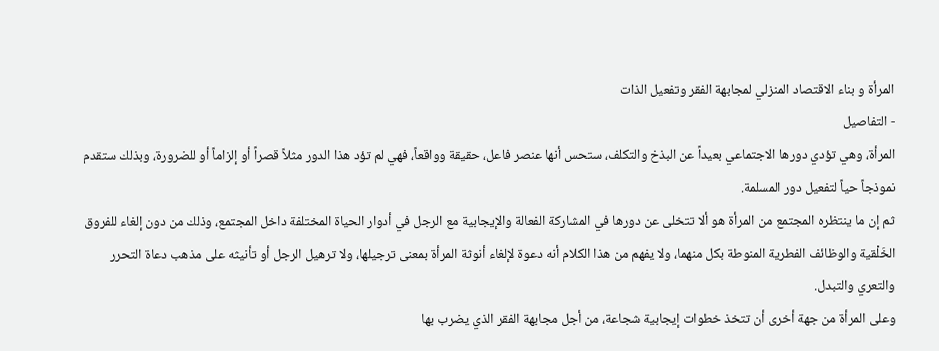المرأة و بناء الاقتصاد المنزلي لمجابهة الفقر وتفعيل الذات
- التفاصيل
المرأة، وهي تؤدي دورها الاجتماعي بعيداً عن البذخ والتكلف، ستحس أنها عنصر فاعل، حقيقة وواقعاً، فهي لم تؤد هذا الدور مثلاً قصراً أو إلزاماً أو للضرورة، وبذلك ستقدم نموذجاً حياً لتفعيل دور المسلمة.
ثم إن ما ينتظره المجتمع من المرأة هو ألا تتخلى عن دورها في المشاركة الفعالة والإيجابية مع الرجل في أدوار الحياة المختلفة داخل المجتمع، وذلك من دون إلغاء للفروق الخَلْقية والوظائف الفطرية المنوطة بكل منهما، ولا يفهم من هذا الكلام أنه دعوة لإلغاء أنوثة المرأة بمعنى ترجيلها، ولا ترهيل الرجل أو تأنيثه على مذهب دعاة التحرر والتعري والتبدل.
وعلى المرأة من جهة أخرى أن تتخذ خطوات إيجابية شجاعة، من أجل مجابهة الفقر الذي يضرب بها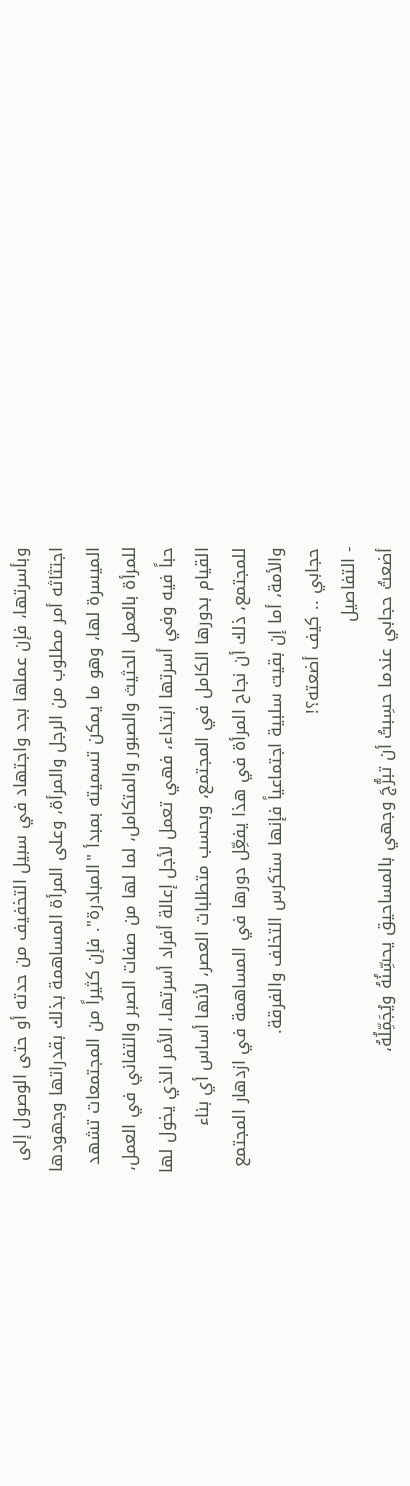وبأسرتها، فإن عملها بجد واجتهاد في سبيل التخفيف من حدته أو حتى الوصول إلى اجتثاثه أمر مطلوب من الرجل والمرأة، وعلى المرأة المساهمة بذلك بقدراتها وجهودها الميسرة لها، وهو ما يمكن تسميته بمبدأ "المبادرة". فإن كثيراً من المجتمعات تشهد للمرأة بالعمل الحثيث والصبور والمتكامل، لما لها من صفات الصبر والتفاني في العمل، حباً فيه وفي أسرتها ابتداء، فهي تعمل لأجل إعالة أفراد أسرتها، الأمر الذي يخول لها القيام بدورها الكامل في المجتمع، وبحسب متطلبات العصر، لأنها أساس أي بناء للمجتمع، ذلك أن نجاح المرأة في هذا يفعِّل دورها في المساهمة في ازدهار المجتمع والأمة، أما إن بقيت سلبية اجتماعياً فإنها ستكرس التخلف والفرقة.
حجابي .. كيف أضعته؟!
- التفاصيل
أضعتُ حجابي عندما حسِبتُ أن تبرُّجَ وجهي بالمساحيق يحسِّنُهُ ويُجَمِّلُهُ،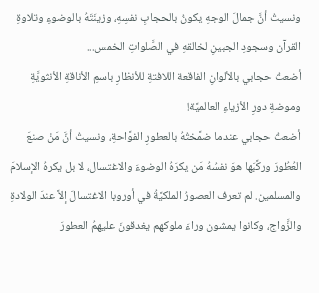ونسيتُ أنَّ جمالَ الوجهِ يكونُ بالحجابِ نفسِهِ، وزينَتَهُ بالوضوءِ وتلاوةِ القرآن وسجودِ الجبينِ لخالقهِ في الصَّلواتِ الخمس...
أضعتُ حجابي بالألوانِ الفاقعة اللافتةِ للأنظارِ باسمِ الأناقةِ الأنثويَّةِ وموضةِ دورِ الأزياءِ العالميَّة!
أضعتُ حجابي عندما ضمَّختُهُ بالعطورِ الفوَّاحةِ، ونسيتُ أنَّ مَنْ صنعَ العُطُورَ وركَّبَها هوَ نفسُهُ مَن يكرَهُ الوضوءَ والاغتسال، لا بل يكرهُ الإسلامَ والمسلمين. لم تعرف العصورُ الملكيَّةُ في أوروبا الاغتسالَ إلاَّ عندَ الولادةِ والزَّواج، وكانوا يمشون وراءَ ملوكهم يغدقونَ عليهمُ العطورَ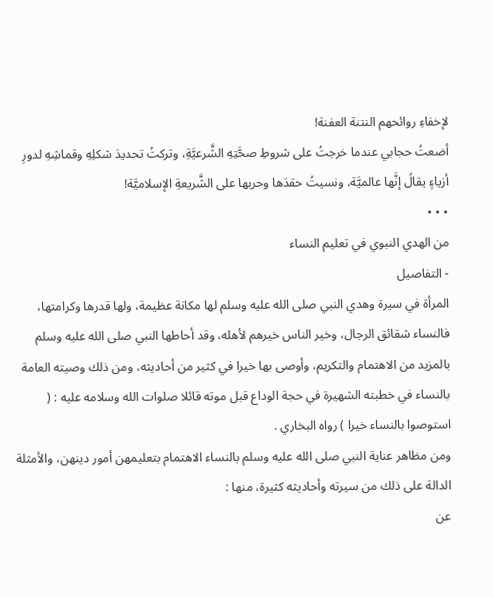لإخفاءِ روائحهم النتنة العفنة!
أضعتُ حجابي عندما خرجتُ على شروطِ صحَّتِهِ الشَّرعيَّةِ، وتركتُ تحديدَ شكلِهِ وقماشِهِ لدورِ أزياءٍ يقالُ إنَّها عالميَّة، ونسيتُ حقدَها وحربها على الشَّريعةِ الإسلاميَّة!
• • •
من الهدي النبوي في تعليم النساء
- التفاصيل
المرأة في سيرة وهدي النبي صلى الله عليه وسلم لها مكانة عظيمة، ولها قدرها وكرامتها، فالنساء شقائق الرجال، وخير الناس خيرهم لأهله، وقد أحاطها النبي صلى الله عليه وسلم بالمزيد من الاهتمام والتكريم، وأوصى بها خيرا في كثير من أحاديثه، ومن ذلك وصيته العامة بالنساء في خطبته الشهيرة في حجة الوداع قبل موته قائلا صلوات الله وسلامه عليه : ( استوصوا بالنساء خيرا ) رواه البخاري .
ومن مظاهر عناية النبي صلى الله عليه وسلم بالنساء الاهتمام بتعليمهن أمور دينهن، والأمثلة الدالة على ذلك من سيرته وأحاديثه كثيرة، منها :
عن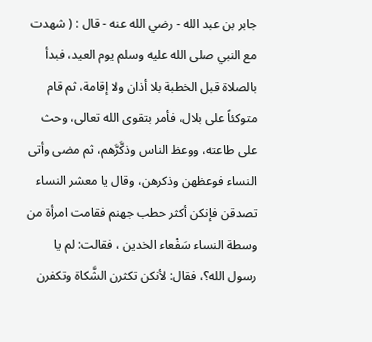جابر بن عبد الله - رضي الله عنه - قال : ( شهدت مع النبي صلى الله عليه وسلم يوم العيد، فبدأ بالصلاة قبل الخطبة بلا أذان ولا إقامة، ثم قام متوكئاً على بلال، فأمر بتقوى الله تعالى، وحث على طاعته، ووعظ الناس وذكَّرَّهم، ثم مضى وأتى النساء فوعظهن وذكرهن، وقال يا معشر النساء تصدقن فإنكن أكثر حطب جهنم فقامت امرأة من وسطة النساء سَفْعاء الخدين ، فقالت: لم يا رسول الله؟، فقال: لأنكن تكثرن الشَّكاة وتكفرن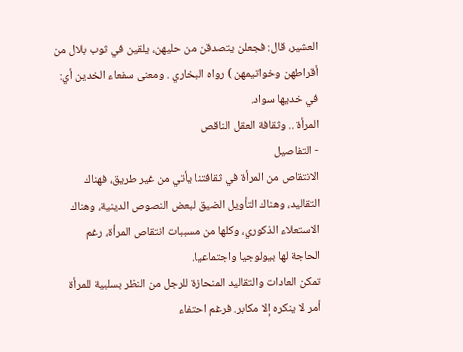العشير، قال: فجعلن يتصدقن من حليهن، يلقين في ثوب بلال من أقراطهن وخواتيمهن ) رواه البخاري . ومعنى سفعاء الخدين أي: في خديها سواد.
المرأة .. وثقافة العقل الناقص
- التفاصيل
الانتقاص من المرأة في ثقافتنا يأتي من غير طريق، فهناك التقاليد، وهناك التأويل الضيق لبعض النصوص الدينية، وهناك الاستعلاء الذكوري، وكلها من مسببات انتقاص المرأة، رغم الحاجة لها بيولوجيا واجتماعيا.
تمكن العادات والتقاليد المنحازة للرجل من النظر بسلبية للمرأة أمر لا ينكره إلا مكابر. فرغم احتفاء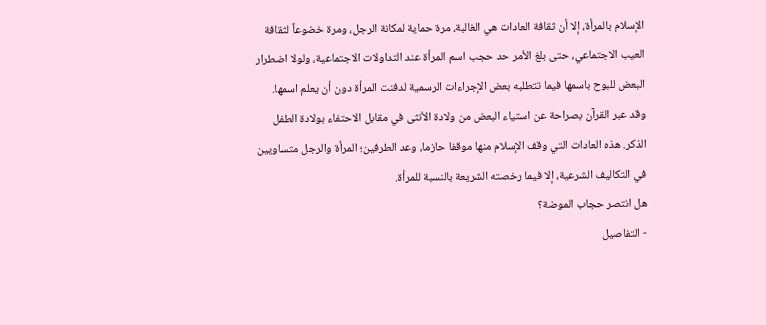الإسلام بالمرأة، إلا أن ثقافة العادات هي الغالبة، مرة حماية لمكانة الرجل، ومرة خضوعاً لثقافة العيب الاجتماعي، حتى بلغ الأمر حد حجب اسم المرأة عند التداولات الاجتماعية، ولولا اضطرار البعض للبوح باسمها فيما تتطلبه بعض الإجراءات الرسمية لدفنت المرأة دون أن يعلم اسمها.
وقد عبر القرآن بصراحة عن استياء البعض من ولادة الأنثى في مقابل الاحتفاء بولادة الطفل الذكر. هذه العادات التي وقف الإسلام منها موقفا حازما، وعد الطرفين؛ المرأة والرجل متساويين في التكاليف الشرعية، إلا فيما رخصته الشريعة بالنسبة للمرأة.
هل انتصر حجاب الموضة؟
- التفاصيل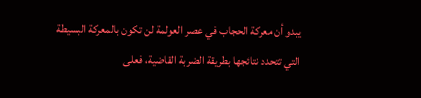يبدو أن معركة الحجاب في عصر العولمة لن تكون بالمعركة البسيطة التي تتحدد نتائجها بطريقة الضربة القاضية، فعلى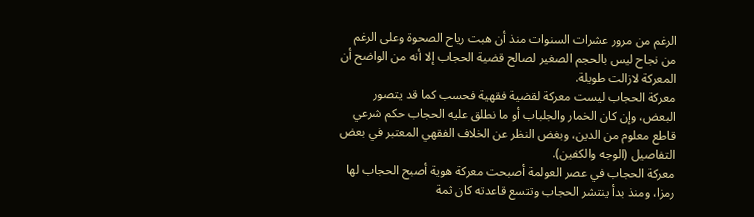الرغم من مرور عشرات السنوات منذ أن هبت رياح الصحوة وعلى الرغم من نجاح ليس بالحجم الصغير لصالح قضية الحجاب إلا أنه من الواضح أن المعركة لازالت طويلة.
معركة الحجاب ليست معركة لقضية فقهية فحسب كما قد يتصور البعض، وإن كان الخمار والجلباب أو ما نطلق عليه الحجاب حكم شرعي قاطع معلوم من الدين، وبغض النظر عن الخلاف الفقهي المعتبر في بعض التفاصيل (الوجه والكفين).
معركة الحجاب في عصر العولمة أصبحت معركة هوية أصبح الحجاب لها رمزا، ومنذ بدأ ينتشر الحجاب وتتسع قاعدته كان ثمة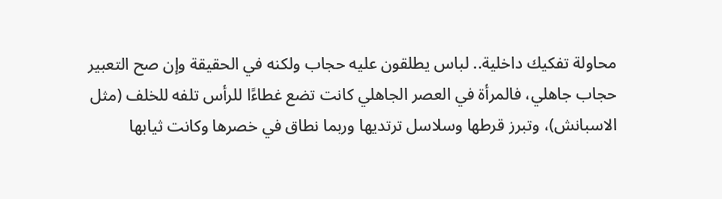محاولة تفكيك داخلية.. لباس يطلقون عليه حجاب ولكنه في الحقيقة وإن صح التعبير حجاب جاهلي، فالمرأة في العصر الجاهلي كانت تضع غطاءًا للرأس تلفه للخلف (مثل الاسبانش)، وتبرز قرطها وسلاسل ترتديها وربما نطاق في خصرها وكانت ثيابها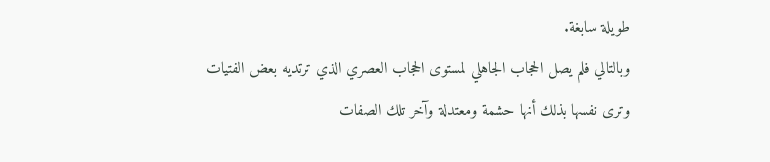طويلة سابغة.
وبالتالي فلم يصل الحجاب الجاهلي لمستوى الحجاب العصري الذي ترتديه بعض الفتيات وترى نفسها بذلك أنها حشمة ومعتدلة وآخر تلك الصفات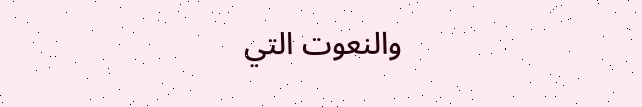والنعوت التي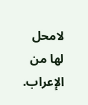لامحل لها من الإعراب.